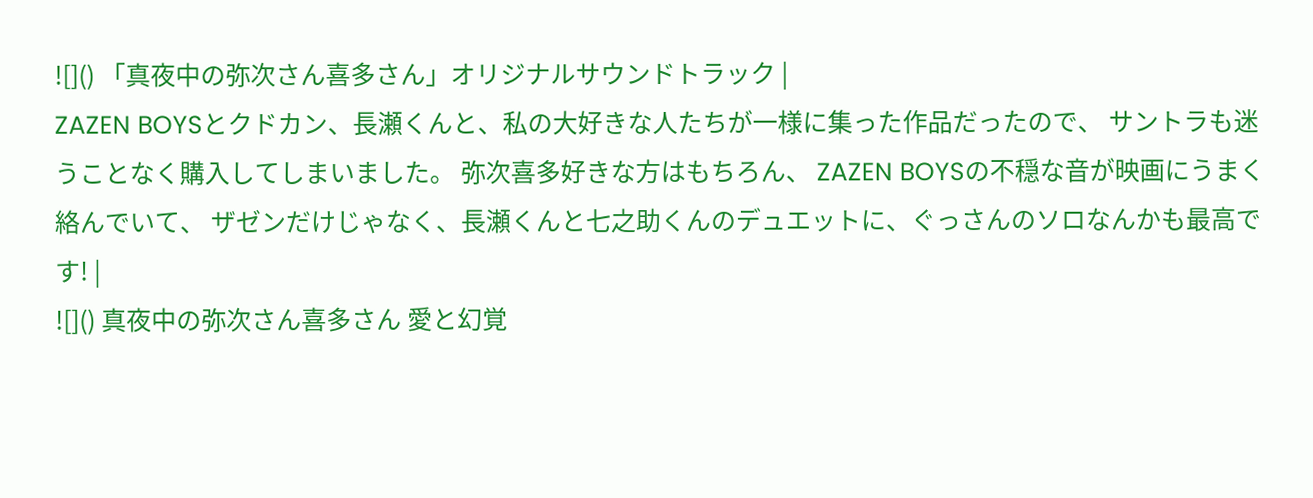![]() 「真夜中の弥次さん喜多さん」オリジナルサウンドトラック |
ZAZEN BOYSとクドカン、長瀬くんと、私の大好きな人たちが一様に集った作品だったので、 サントラも迷うことなく購入してしまいました。 弥次喜多好きな方はもちろん、 ZAZEN BOYSの不穏な音が映画にうまく絡んでいて、 ザゼンだけじゃなく、長瀬くんと七之助くんのデュエットに、ぐっさんのソロなんかも最高です! |
![]() 真夜中の弥次さん喜多さん 愛と幻覚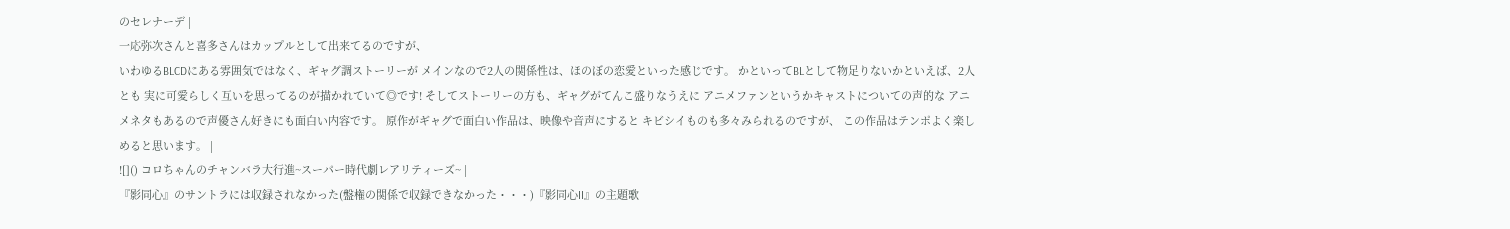のセレナーデ |
一応弥次さんと喜多さんはカップルとして出来てるのですが、
いわゆるBLCDにある雰囲気ではなく、ギャグ調ストーリーが メインなので2人の関係性は、ほのぼの恋愛といった感じです。 かといってBLとして物足りないかといえば、2人とも 実に可愛らしく互いを思ってるのが描かれていて◎です! そしてストーリーの方も、ギャグがてんこ盛りなうえに アニメファンというかキャストについての声的な アニメネタもあるので声優さん好きにも面白い内容です。 原作がギャグで面白い作品は、映像や音声にすると キビシイものも多々みられるのですが、 この作品はテンポよく楽しめると思います。 |
![]() コロちゃんのチャンバラ大行進~スーパー時代劇レアリティーズ~ |
『影同心』のサントラには収録されなかった(盤権の関係で収録できなかった・・・)『影同心II』の主題歌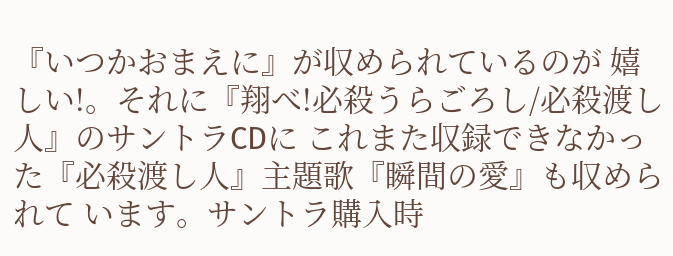『いつかおまえに』が収められているのが 嬉しい!。それに『翔べ!必殺うらごろし/必殺渡し人』のサントラCDに これまた収録できなかった『必殺渡し人』主題歌『瞬間の愛』も収められて います。サントラ購入時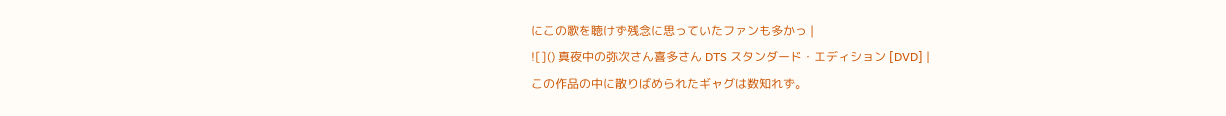にこの歌を聴けず残念に思っていたファンも多かっ |
![]() 真夜中の弥次さん喜多さん DTS スタンダード・エディション [DVD] |
この作品の中に散りばめられたギャグは数知れず。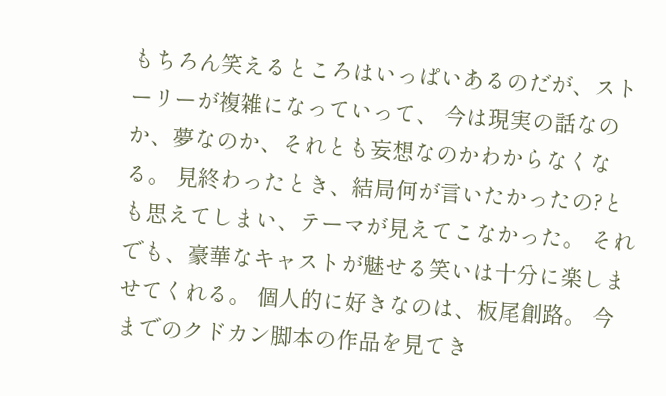もちろん笑えるところはいっぱいあるのだが、ストーリーが複雑になっていって、 今は現実の話なのか、夢なのか、それとも妄想なのかわからなくなる。 見終わったとき、結局何が言いたかったの?とも思えてしまい、テーマが見えてこなかった。 それでも、豪華なキャストが魅せる笑いは十分に楽しませてくれる。 個人的に好きなのは、板尾創路。 今までのクドカン脚本の作品を見てき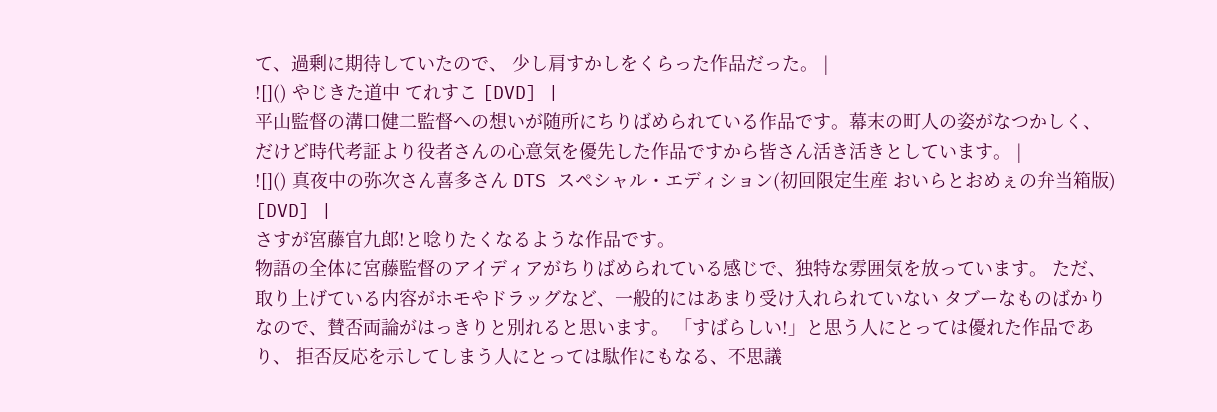て、過剰に期待していたので、 少し肩すかしをくらった作品だった。 |
![]() やじきた道中 てれすこ [DVD] |
平山監督の溝口健二監督への想いが随所にちりばめられている作品です。幕末の町人の姿がなつかしく、だけど時代考証より役者さんの心意気を優先した作品ですから皆さん活き活きとしています。 |
![]() 真夜中の弥次さん喜多さん DTS スペシャル・エディション(初回限定生産 おいらとおめぇの弁当箱版) [DVD] |
さすが宮藤官九郎!と唸りたくなるような作品です。
物語の全体に宮藤監督のアイディアがちりばめられている感じで、独特な雰囲気を放っています。 ただ、取り上げている内容がホモやドラッグなど、一般的にはあまり受け入れられていない タブーなものばかりなので、賛否両論がはっきりと別れると思います。 「すばらしい!」と思う人にとっては優れた作品であり、 拒否反応を示してしまう人にとっては駄作にもなる、不思議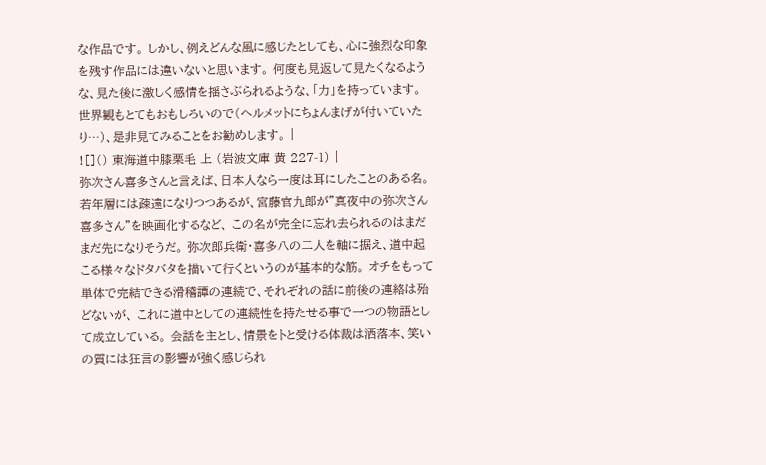な作品です。 しかし、例えどんな風に感じたとしても、心に強烈な印象を残す作品には違いないと思います。 何度も見返して見たくなるような、見た後に激しく感情を揺さぶられるような、「力」を持っています。 世界観もとてもおもしろいので(ヘルメットにちょんまげが付いていたり…)、是非見てみることをお勧めします。 |
![]() 東海道中膝栗毛 上 (岩波文庫 黄 227-1) |
弥次さん喜多さんと言えば、日本人なら一度は耳にしたことのある名。
若年層には疎遠になりつつあるが、宮藤官九郎が"真夜中の弥次さん喜多さん"を映画化するなど、 この名が完全に忘れ去られるのはまだまだ先になりそうだ。 弥次郎兵衛・喜多八の二人を軸に据え、道中起こる様々なドタバタを描いて行くというのが基本的な筋。 オチをもって単体で完結できる滑稽譚の連続で、それぞれの話に前後の連絡は殆どないが、 これに道中としての連続性を持たせる事で一つの物語として成立している。 会話を主とし、情景をトと受ける体裁は洒落本、笑いの質には狂言の影響が強く感じられ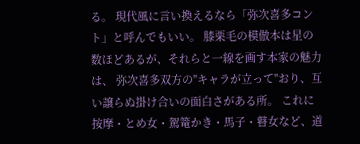る。 現代風に言い換えるなら「弥次喜多コント」と呼んでもいい。 膝栗毛の模倣本は星の数ほどあるが、それらと一線を画す本家の魅力は、 弥次喜多双方の"キャラが立って"おり、互い譲らぬ掛け合いの面白さがある所。 これに按摩・とめ女・駕篭かき・馬子・瞽女など、道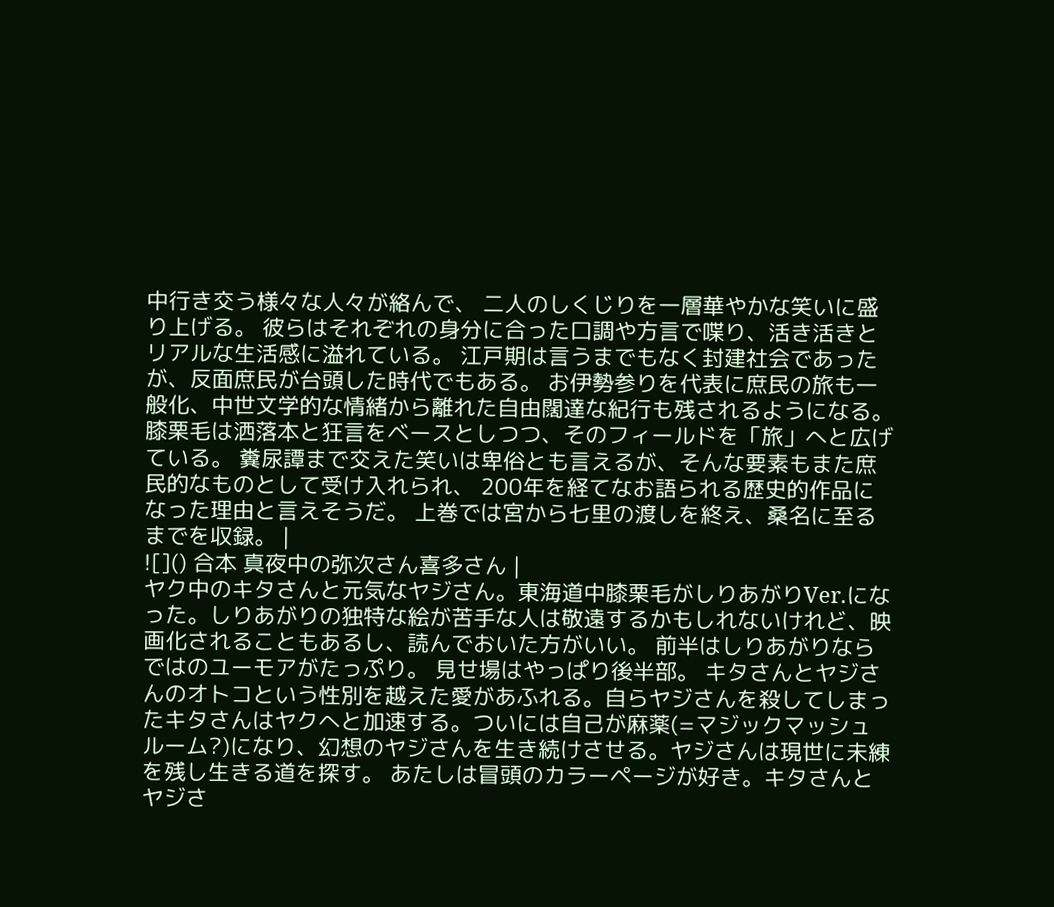中行き交う様々な人々が絡んで、 二人のしくじりを一層華やかな笑いに盛り上げる。 彼らはそれぞれの身分に合った口調や方言で喋り、活き活きとリアルな生活感に溢れている。 江戸期は言うまでもなく封建社会であったが、反面庶民が台頭した時代でもある。 お伊勢参りを代表に庶民の旅も一般化、中世文学的な情緒から離れた自由闊達な紀行も残されるようになる。 膝栗毛は洒落本と狂言をベースとしつつ、そのフィールドを「旅」へと広げている。 糞尿譚まで交えた笑いは卑俗とも言えるが、そんな要素もまた庶民的なものとして受け入れられ、 200年を経てなお語られる歴史的作品になった理由と言えそうだ。 上巻では宮から七里の渡しを終え、桑名に至るまでを収録。 |
![]() 合本 真夜中の弥次さん喜多さん |
ヤク中のキタさんと元気なヤジさん。東海道中膝栗毛がしりあがりVer.になった。しりあがりの独特な絵が苦手な人は敬遠するかもしれないけれど、映画化されることもあるし、読んでおいた方がいい。 前半はしりあがりならではのユーモアがたっぷり。 見せ場はやっぱり後半部。 キタさんとヤジさんのオトコという性別を越えた愛があふれる。自らヤジさんを殺してしまったキタさんはヤクへと加速する。ついには自己が麻薬(=マジックマッシュルーム?)になり、幻想のヤジさんを生き続けさせる。ヤジさんは現世に未練を残し生きる道を探す。 あたしは冒頭のカラーページが好き。キタさんとヤジさ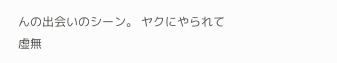んの出会いのシーン。 ヤクにやられて虚無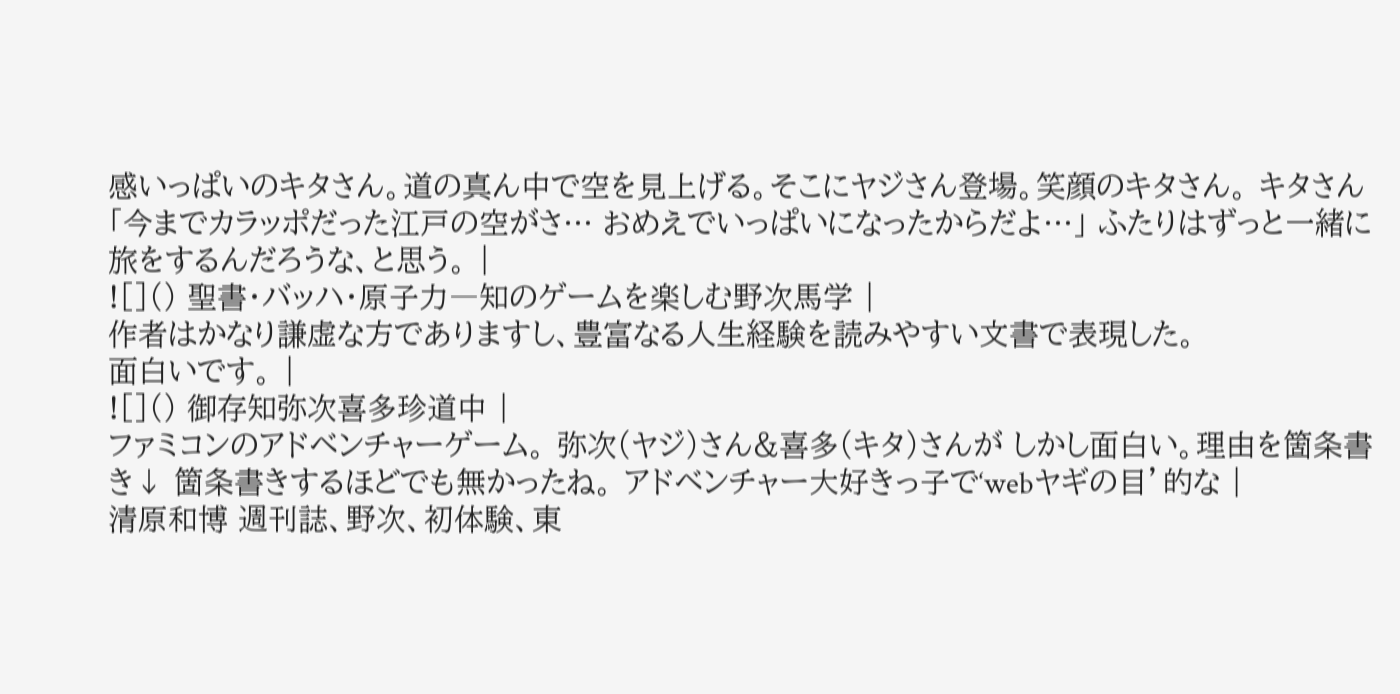感いっぱいのキタさん。道の真ん中で空を見上げる。そこにヤジさん登場。笑顔のキタさん。 キタさん「今までカラッポだった江戸の空がさ… おめえでいっぱいになったからだよ…」 ふたりはずっと一緒に旅をするんだろうな、と思う。 |
![]() 聖書・バッハ・原子力―知のゲームを楽しむ野次馬学 |
作者はかなり謙虚な方でありますし、豊富なる人生経験を読みやすい文書で表現した。
面白いです。 |
![]() 御存知弥次喜多珍道中 |
ファミコンのアドベンチャーゲーム。 弥次(ヤジ)さん&喜多(キタ)さんが しかし面白い。理由を箇条書き↓ 箇条書きするほどでも無かったね。 アドベンチャー大好きっ子で‘webヤギの目’的な |
清原和博 週刊誌、野次、初体験、東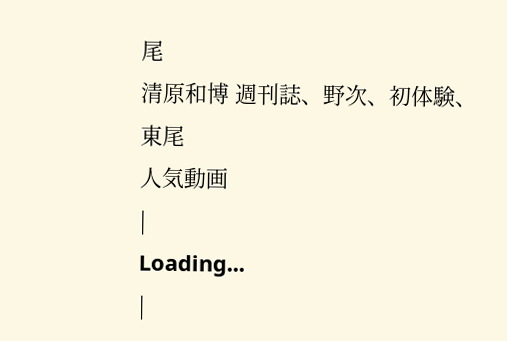尾
清原和博 週刊誌、野次、初体験、東尾
人気動画
|
Loading...
|